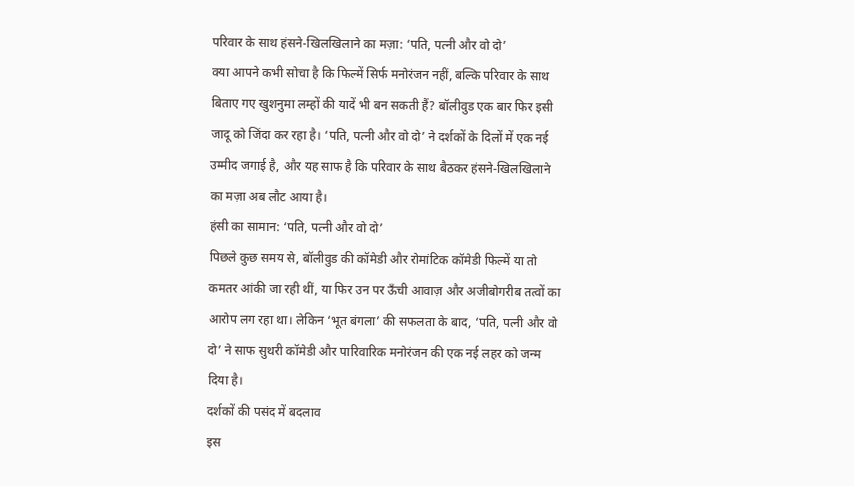परिवार के साथ हंसने-खिलखिलाने का मज़ा: ‘पति, पत्नी और वो दो’
क्या आपने कभी सोचा है कि फिल्में सिर्फ मनोरंजन नहीं, बल्कि परिवार के साथ बिताए गए खुशनुमा लम्हों की यादें भी बन सकती हैं? बॉलीवुड एक बार फिर इसी जादू को जिंदा कर रहा है। ‘पति, पत्नी और वो दो’ ने दर्शकों के दिलों में एक नई उम्मीद जगाई है, और यह साफ है कि परिवार के साथ बैठकर हंसने-खिलखिलाने का मज़ा अब लौट आया है।
हंसी का सामान: ‘पति, पत्नी और वो दो’
पिछले कुछ समय से, बॉलीवुड की कॉमेडी और रोमांटिक कॉमेडी फिल्में या तो कमतर आंकी जा रही थीं, या फिर उन पर ऊँची आवाज़ और अजीबोगरीब तत्वों का आरोप लग रहा था। लेकिन ‘भूत बंगला’ की सफलता के बाद, ‘पति, पत्नी और वो दो’ ने साफ सुथरी कॉमेडी और पारिवारिक मनोरंजन की एक नई लहर को जन्म दिया है।
दर्शकों की पसंद में बदलाव
इस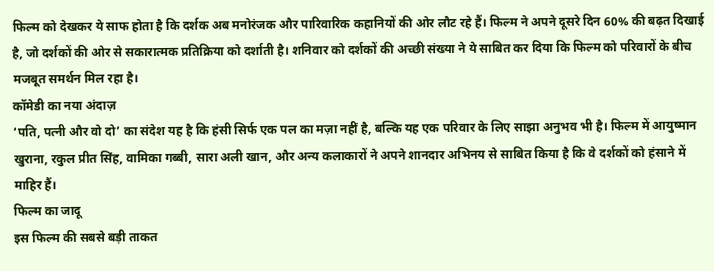फिल्म को देखकर ये साफ होता है कि दर्शक अब मनोरंजक और पारिवारिक कहानियों की ओर लौट रहे हैं। फिल्म ने अपने दूसरे दिन 60% की बढ़त दिखाई है, जो दर्शकों की ओर से सकारात्मक प्रतिक्रिया को दर्शाती है। शनिवार को दर्शकों की अच्छी संख्या ने ये साबित कर दिया कि फिल्म को परिवारों के बीच मजबूत समर्थन मिल रहा है।
कॉमेडी का नया अंदाज़
‘पति, पत्नी और वो दो’ का संदेश यह है कि हंसी सिर्फ एक पल का मज़ा नहीं है, बल्कि यह एक परिवार के लिए साझा अनुभव भी है। फिल्म में आयुष्मान खुराना, रकुल प्रीत सिंह, वामिका गब्बी, सारा अली खान, और अन्य कलाकारों ने अपने शानदार अभिनय से साबित किया है कि वे दर्शकों को हंसाने में माहिर हैं।
फिल्म का जादू
इस फिल्म की सबसे बड़ी ताकत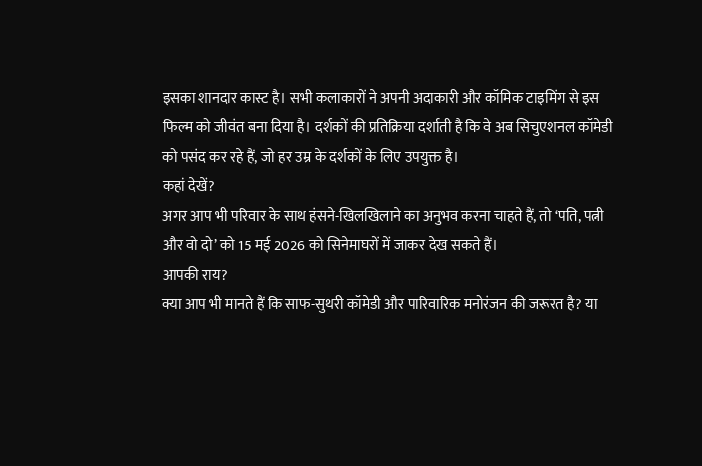इसका शानदार कास्ट है। सभी कलाकारों ने अपनी अदाकारी और कॉमिक टाइमिंग से इस फिल्म को जीवंत बना दिया है। दर्शकों की प्रतिक्रिया दर्शाती है कि वे अब सिचुएशनल कॉमेडी को पसंद कर रहे हैं, जो हर उम्र के दर्शकों के लिए उपयुक्त है।
कहां देखें?
अगर आप भी परिवार के साथ हंसने-खिलखिलाने का अनुभव करना चाहते हैं, तो ‘पति, पत्नी और वो दो’ को 15 मई 2026 को सिनेमाघरों में जाकर देख सकते हैं।
आपकी राय?
क्या आप भी मानते हैं कि साफ-सुथरी कॉमेडी और पारिवारिक मनोरंजन की जरूरत है? या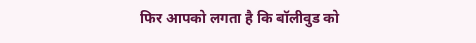फिर आपको लगता है कि बॉलीवुड को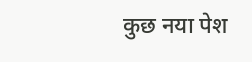कुछ नया पेश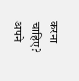करना चाहिए? अपने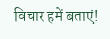विचार हमें बताएं!